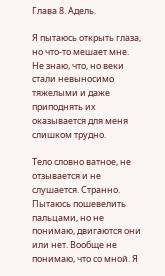Глава 8. Адель.

Я пытаюсь открыть глаза, но что-то мешает мне. Не знаю, что, но веки стали невыносимо тяжелыми и даже приподнять их оказывается для меня слишком трудно.

Тело словно ватное, не отзывается и не слушается. Странно. Пытаюсь пошевелить пальцами, но не понимаю, двигаются они или нет. Вообще не понимаю, что со мной. Я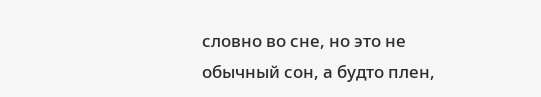словно во сне, но это не обычный сон, а будто плен,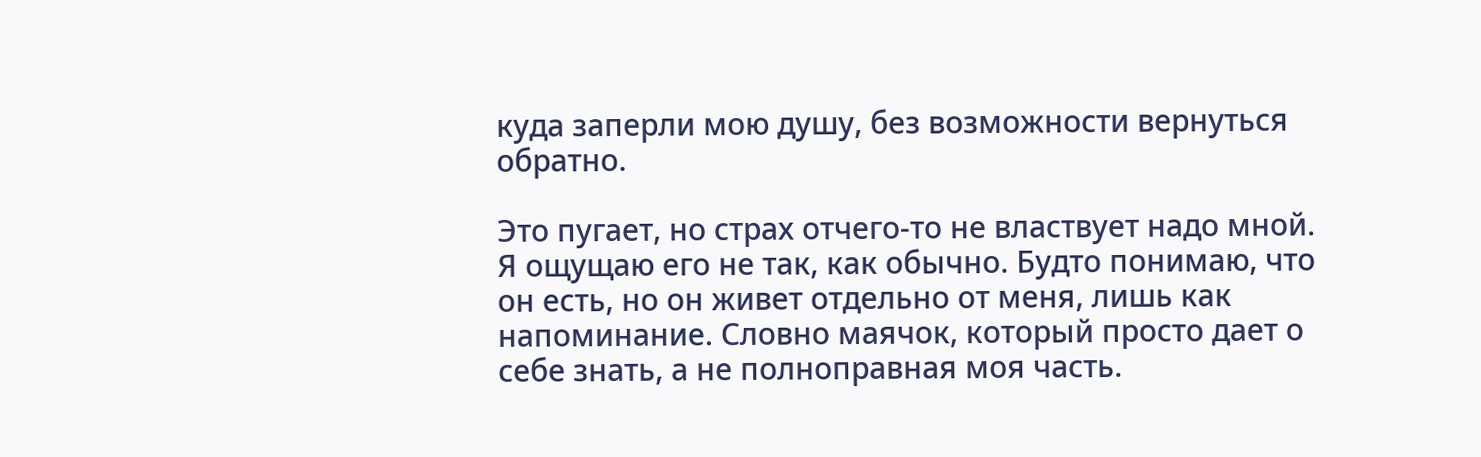куда заперли мою душу, без возможности вернуться обратно.

Это пугает, но страх отчего-то не властвует надо мной. Я ощущаю его не так, как обычно. Будто понимаю, что он есть, но он живет отдельно от меня, лишь как напоминание. Словно маячок, который просто дает о себе знать, а не полноправная моя часть.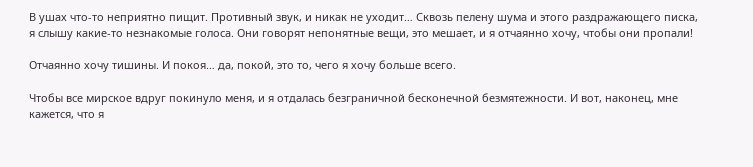В ушах что-то неприятно пищит. Противный звук, и никак не уходит… Сквозь пелену шума и этого раздражающего писка, я слышу какие-то незнакомые голоса. Они говорят непонятные вещи, это мешает, и я отчаянно хочу, чтобы они пропали!

Отчаянно хочу тишины. И покоя… да, покой, это то, чего я хочу больше всего.

Чтобы все мирское вдруг покинуло меня, и я отдалась безграничной бесконечной безмятежности. И вот, наконец, мне кажется, что я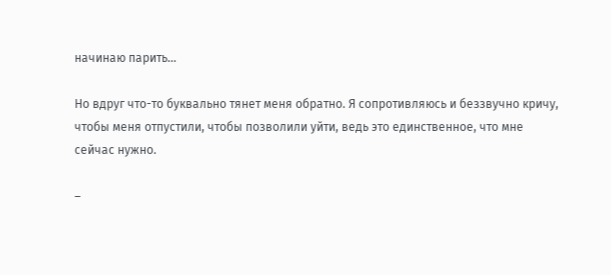начинаю парить…

Но вдруг что-то буквально тянет меня обратно. Я сопротивляюсь и беззвучно кричу, чтобы меня отпустили, чтобы позволили уйти, ведь это единственное, что мне сейчас нужно.

–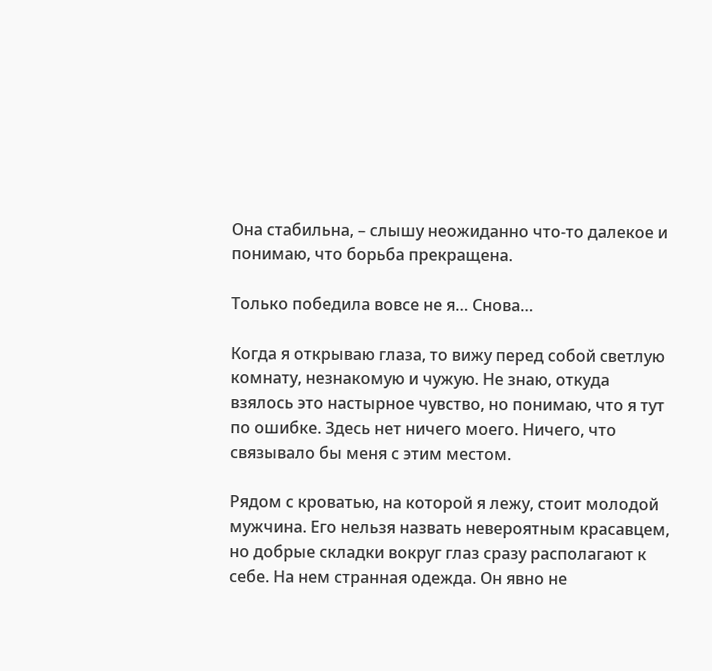Она стабильна, – слышу неожиданно что-то далекое и понимаю, что борьба прекращена.

Только победила вовсе не я… Снова…

Когда я открываю глаза, то вижу перед собой светлую комнату, незнакомую и чужую. Не знаю, откуда взялось это настырное чувство, но понимаю, что я тут по ошибке. Здесь нет ничего моего. Ничего, что связывало бы меня с этим местом.

Рядом с кроватью, на которой я лежу, стоит молодой мужчина. Его нельзя назвать невероятным красавцем, но добрые складки вокруг глаз сразу располагают к себе. На нем странная одежда. Он явно не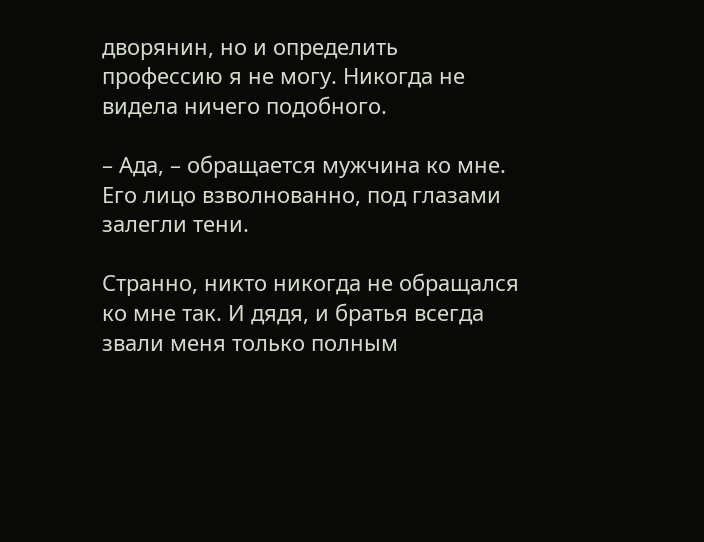дворянин, но и определить профессию я не могу. Никогда не видела ничего подобного.

– Ада, – обращается мужчина ко мне. Его лицо взволнованно, под глазами залегли тени.

Странно, никто никогда не обращался ко мне так. И дядя, и братья всегда звали меня только полным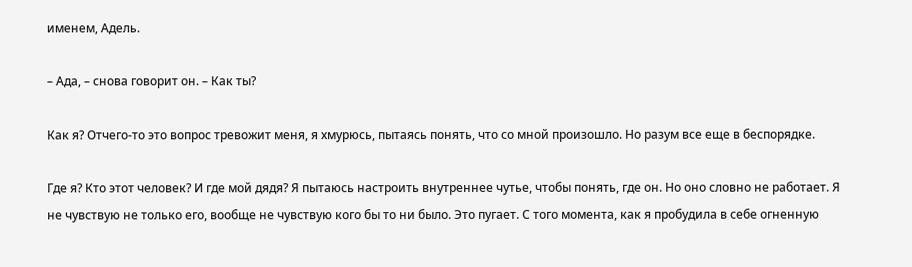именем, Адель.

– Ада, – снова говорит он. – Как ты?

Как я? Отчего-то это вопрос тревожит меня, я хмурюсь, пытаясь понять, что со мной произошло. Но разум все еще в беспорядке.

Где я? Кто этот человек? И где мой дядя? Я пытаюсь настроить внутреннее чутье, чтобы понять, где он. Но оно словно не работает. Я не чувствую не только его, вообще не чувствую кого бы то ни было. Это пугает. С того момента, как я пробудила в себе огненную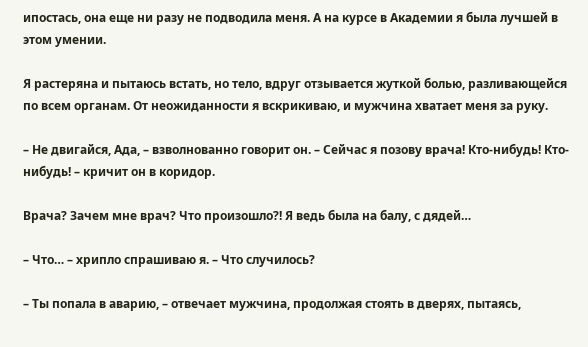ипостась, она еще ни разу не подводила меня. А на курсе в Академии я была лучшей в этом умении.

Я растеряна и пытаюсь встать, но тело, вдруг отзывается жуткой болью, разливающейся по всем органам. От неожиданности я вскрикиваю, и мужчина хватает меня за руку.

– Не двигайся, Ада, – взволнованно говорит он. – Сейчас я позову врача! Кто-нибудь! Кто-нибудь! – кричит он в коридор.

Врача? Зачем мне врач? Что произошло?! Я ведь была на балу, с дядей…

– Что… – хрипло спрашиваю я. – Что случилось?

– Ты попала в аварию, – отвечает мужчина, продолжая стоять в дверях, пытаясь,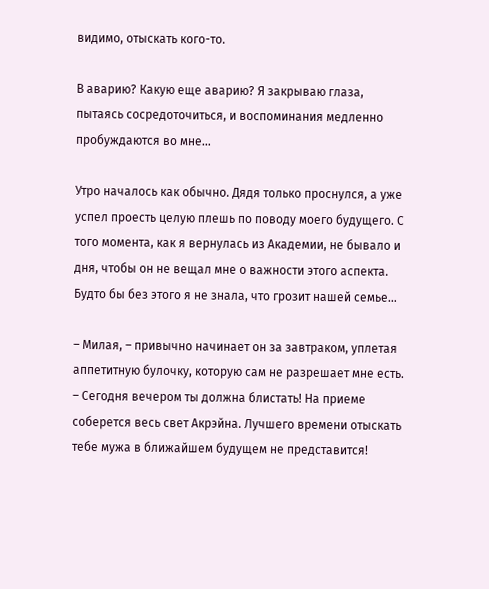видимо, отыскать кого-то.

В аварию? Какую еще аварию? Я закрываю глаза, пытаясь сосредоточиться, и воспоминания медленно пробуждаются во мне…

Утро началось как обычно. Дядя только проснулся, а уже успел проесть целую плешь по поводу моего будущего. С того момента, как я вернулась из Академии, не бывало и дня, чтобы он не вещал мне о важности этого аспекта. Будто бы без этого я не знала, что грозит нашей семье…

– Милая, – привычно начинает он за завтраком, уплетая аппетитную булочку, которую сам не разрешает мне есть. – Сегодня вечером ты должна блистать! На приеме соберется весь свет Акрэйна. Лучшего времени отыскать тебе мужа в ближайшем будущем не представится!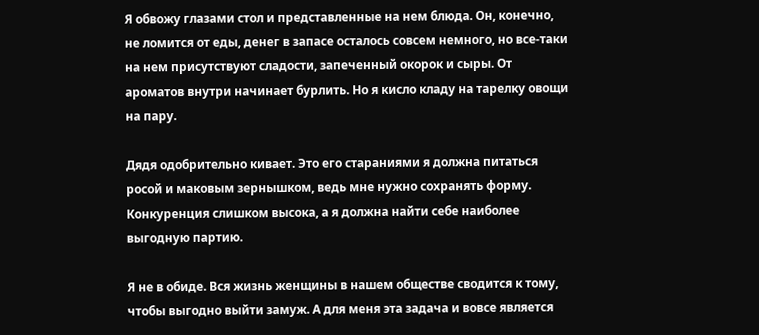Я обвожу глазами стол и представленные на нем блюда. Он, конечно, не ломится от еды, денег в запасе осталось совсем немного, но все-таки на нем присутствуют сладости, запеченный окорок и сыры. От ароматов внутри начинает бурлить. Но я кисло кладу на тарелку овощи на пару.

Дядя одобрительно кивает. Это его стараниями я должна питаться росой и маковым зернышком, ведь мне нужно сохранять форму. Конкуренция слишком высока, а я должна найти себе наиболее выгодную партию.

Я не в обиде. Вся жизнь женщины в нашем обществе сводится к тому, чтобы выгодно выйти замуж. А для меня эта задача и вовсе является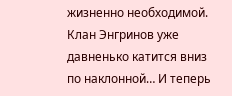жизненно необходимой. Клан Энгринов уже давненько катится вниз по наклонной… И теперь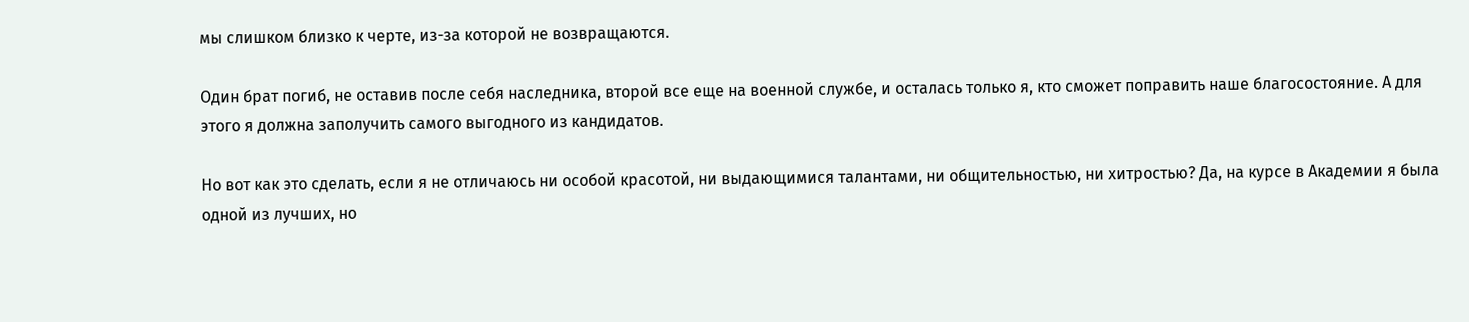мы слишком близко к черте, из-за которой не возвращаются.

Один брат погиб, не оставив после себя наследника, второй все еще на военной службе, и осталась только я, кто сможет поправить наше благосостояние. А для этого я должна заполучить самого выгодного из кандидатов.

Но вот как это сделать, если я не отличаюсь ни особой красотой, ни выдающимися талантами, ни общительностью, ни хитростью? Да, на курсе в Академии я была одной из лучших, но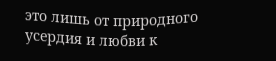это лишь от природного усердия и любви к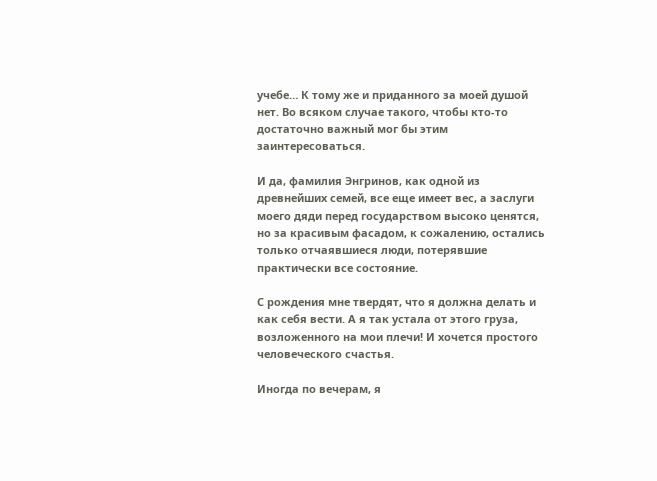учебе… К тому же и приданного за моей душой нет. Во всяком случае такого, чтобы кто-то достаточно важный мог бы этим заинтересоваться.

И да, фамилия Энгринов, как одной из древнейших семей, все еще имеет вес, а заслуги моего дяди перед государством высоко ценятся, но за красивым фасадом, к сожалению, остались только отчаявшиеся люди, потерявшие практически все состояние.

С рождения мне твердят, что я должна делать и как себя вести. А я так устала от этого груза, возложенного на мои плечи! И хочется простого человеческого счастья.

Иногда по вечерам, я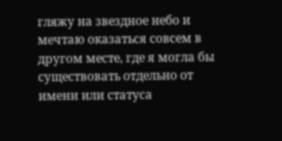гляжу на звездное небо и мечтаю оказаться совсем в другом месте, где я могла бы существовать отдельно от имени или статуса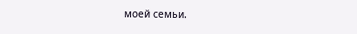моей семьи.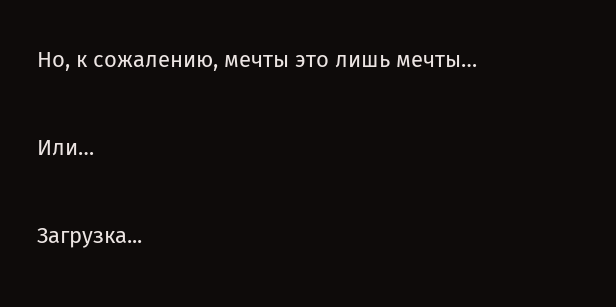Но, к сожалению, мечты это лишь мечты…

Или…

Загрузка...